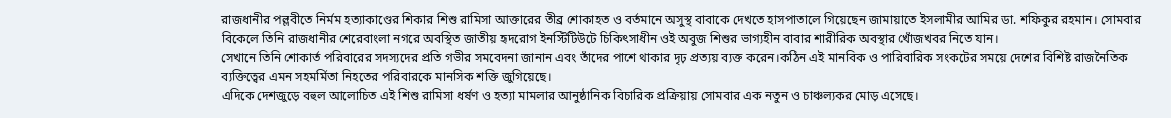রাজধানীর পল্লবীতে নির্মম হত্যাকাণ্ডের শিকার শিশু রামিসা আক্তারের তীব্র শোকাহত ও বর্তমানে অসুস্থ বাবাকে দেখতে হাসপাতালে গিয়েছেন জামায়াতে ইসলামীর আমির ডা. শফিকুর রহমান। সোমবার বিকেলে তিনি রাজধানীর শেরেবাংলা নগরে অবস্থিত জাতীয় হৃদরোগ ইনস্টিটিউটে চিকিৎসাধীন ওই অবুজ শিশুর ভাগ্যহীন বাবার শারীরিক অবস্থার খোঁজখবর নিতে যান।
সেখানে তিনি শোকার্ত পরিবারের সদস্যদের প্রতি গভীর সমবেদনা জানান এবং তাঁদের পাশে থাকার দৃঢ় প্রত্যয় ব্যক্ত করেন।কঠিন এই মানবিক ও পারিবারিক সংকটের সময়ে দেশের বিশিষ্ট রাজনৈতিক ব্যক্তিত্বের এমন সহমর্মিতা নিহতের পরিবারকে মানসিক শক্তি জুগিয়েছে।
এদিকে দেশজুড়ে বহুল আলোচিত এই শিশু রামিসা ধর্ষণ ও হত্যা মামলার আনুষ্ঠানিক বিচারিক প্রক্রিয়ায় সোমবার এক নতুন ও চাঞ্চল্যকর মোড় এসেছে।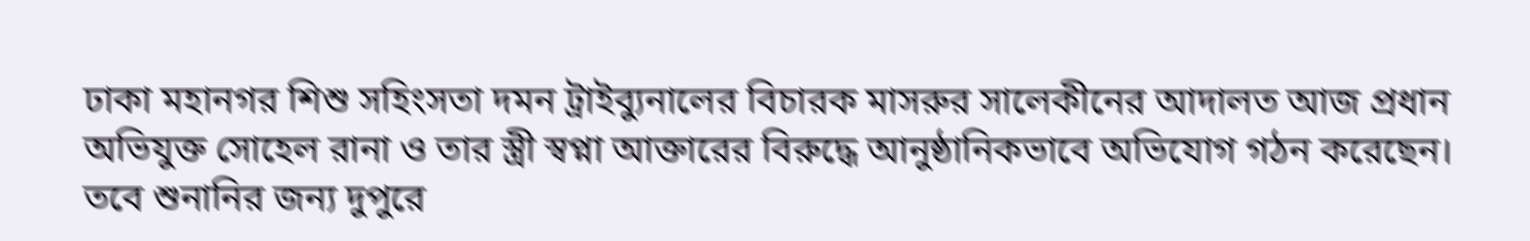ঢাকা মহানগর শিশু সহিংসতা দমন ট্রাইব্যুনালের বিচারক মাসরুর সালেকীনের আদালত আজ প্রধান অভিযুক্ত সোহেল রানা ও তার স্ত্রী স্বপ্না আক্তারের বিরুদ্ধে আনুষ্ঠানিকভাবে অভিযোগ গঠন করেছেন। তবে শুনানির জন্য দুপুরে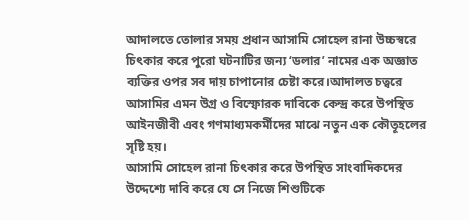আদালতে তোলার সময় প্রধান আসামি সোহেল রানা উচ্চস্বরে চিৎকার করে পুরো ঘটনাটির জন্য ‘ডলার’ নামের এক অজ্ঞাত ব্যক্তির ওপর সব দায় চাপানোর চেষ্টা করে।আদালত চত্বরে আসামির এমন উগ্র ও বিস্ফোরক দাবিকে কেন্দ্র করে উপস্থিত আইনজীবী এবং গণমাধ্যমকর্মীদের মাঝে নতুন এক কৌতূহলের সৃষ্টি হয়।
আসামি সোহেল রানা চিৎকার করে উপস্থিত সাংবাদিকদের উদ্দেশ্যে দাবি করে যে সে নিজে শিশুটিকে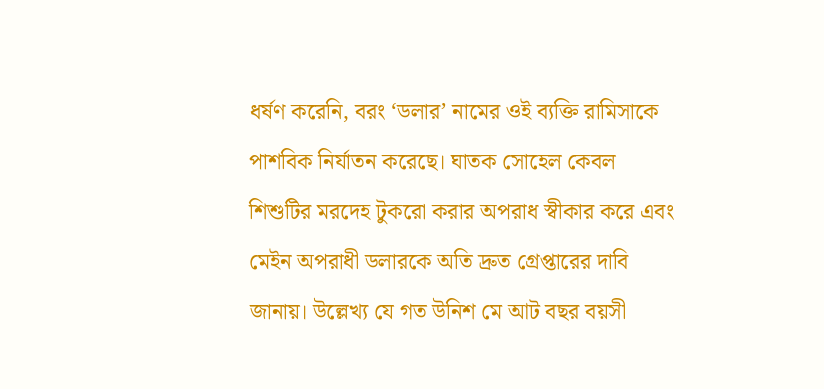ধর্ষণ করেনি, বরং ‘ডলার’ নামের ওই ব্যক্তি রামিসাকে পাশবিক নির্যাতন করেছে। ঘাতক সোহেল কেবল শিশুটির মরদেহ টুকরো করার অপরাধ স্বীকার করে এবং মেইন অপরাধী ডলারকে অতি দ্রুত গ্রেপ্তারের দাবি জানায়। উল্লেখ্য যে গত উনিশ মে আট বছর বয়সী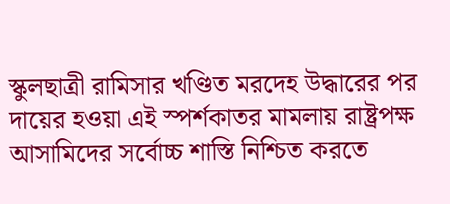স্কুলছাত্রী রামিসার খণ্ডিত মরদেহ উদ্ধারের পর দায়ের হওয়া এই স্পর্শকাতর মামলায় রাষ্ট্রপক্ষ আসামিদের সর্বোচ্চ শাস্তি নিশ্চিত করতে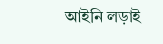আইনি লড়াই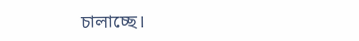চালাচ্ছে।